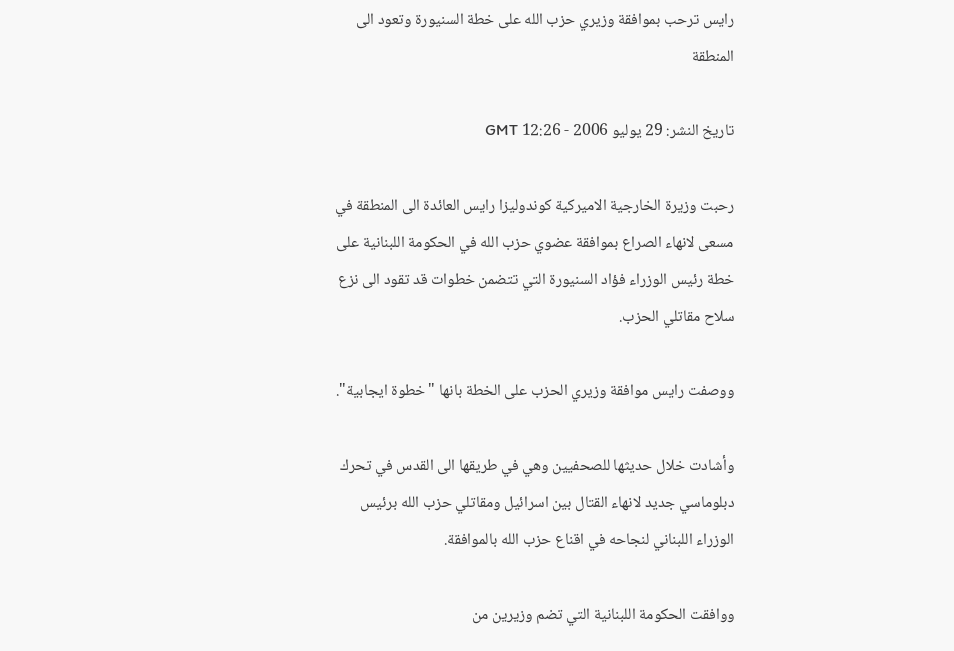رايس ترحب بموافقة وزيري حزب الله على خطة السنيورة وتعود الى المنطقة

تاريخ النشر: 29 يوليو 2006 - 12:26 GMT

رحبت وزيرة الخارجية الاميركية كوندوليزا رايس العائدة الى المنطقة في مسعى لانهاء الصراع بموافقة عضوي حزب الله في الحكومة اللبنانية على خطة رئيس الوزراء فؤاد السنيورة التي تتضمن خطوات قد تقود الى نزع سلاح مقاتلي الحزب.

ووصفت رايس موافقة وزيري الحزب على الخطة بانها "خطوة ايجابية".

وأشادت خلال حديثها للصحفيين وهي في طريقها الى القدس في تحرك دبلوماسي جديد لانهاء القتال بين اسرائيل ومقاتلي حزب الله برئيس الوزراء اللبناني لنجاحه في اقناع حزب الله بالموافقة.

ووافقت الحكومة اللبنانية التي تضم وزيرين من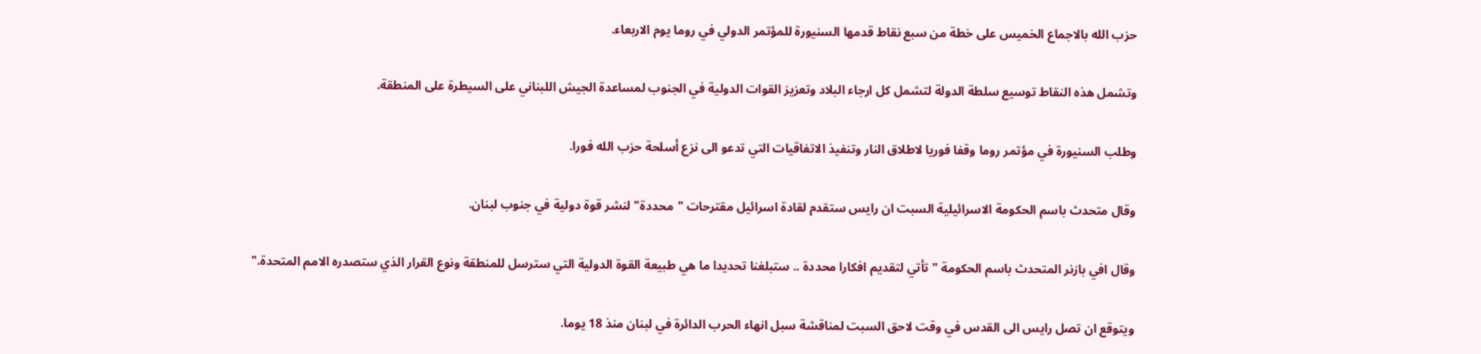حزب الله بالاجماع الخميس على خطة من سبع نقاط قدمها السنيورة للمؤتمر الدولي في روما يوم الاربعاء.

وتشمل هذه النقاط توسيع سلطة الدولة لتشمل كل ارجاء البلاد وتعزيز القوات الدولية في الجنوب لمساعدة الجيش اللبناني على السيطرة على المنطقة.

وطلب السنيورة في مؤتمر روما وقفا فوريا لاطلاق النار وتنفيذ الاتفاقيات التي تدعو الى نزع أسلحة حزب الله فورا.

وقال متحدث باسم الحكومة الاسرائيلية السبت ان رايس ستقدم لقادة اسرائيل مقترحات "محددة" لنشر قوة دولية في جنوب لبنان.

وقال افي بازنر المتحدث باسم الحكومة "تأتي لتقديم افكارا محددة .. ستبلغنا تحديدا ما هي طبيعة القوة الدولية التي سترسل للمنطقة ونوع القرار الذي ستصدره الامم المتحدة."

ويتوقع ان تصل رايس الى القدس في وقت لاحق السبت لمناقشة سبل انهاء الحرب الدائرة في لبنان منذ 18 يوما.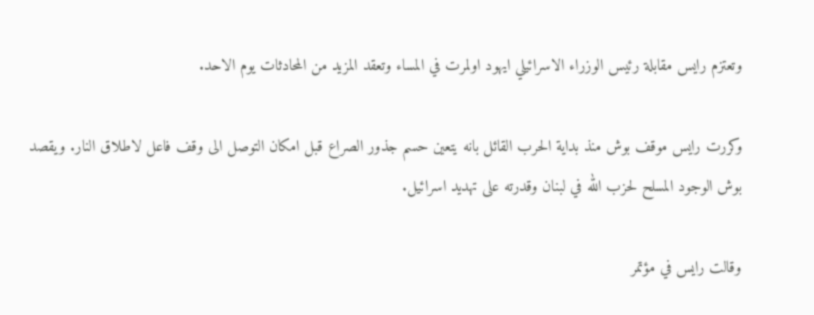وتعتزم رايس مقابلة رئيس الوزراء الاسرائيلي ايهود اولمرت في المساء وتعقد المزيد من المحادثات يوم الاحد.

وكررت رايس موقف بوش منذ بداية الحرب القائل بانه يتعين حسم جذور الصراع قبل امكان التوصل الى وقف فاعل لاطلاق النار. ويقصد بوش الوجود المسلح لحزب الله في لبنان وقدرته على تهديد اسرائيل.

وقالت رايس في مؤتمر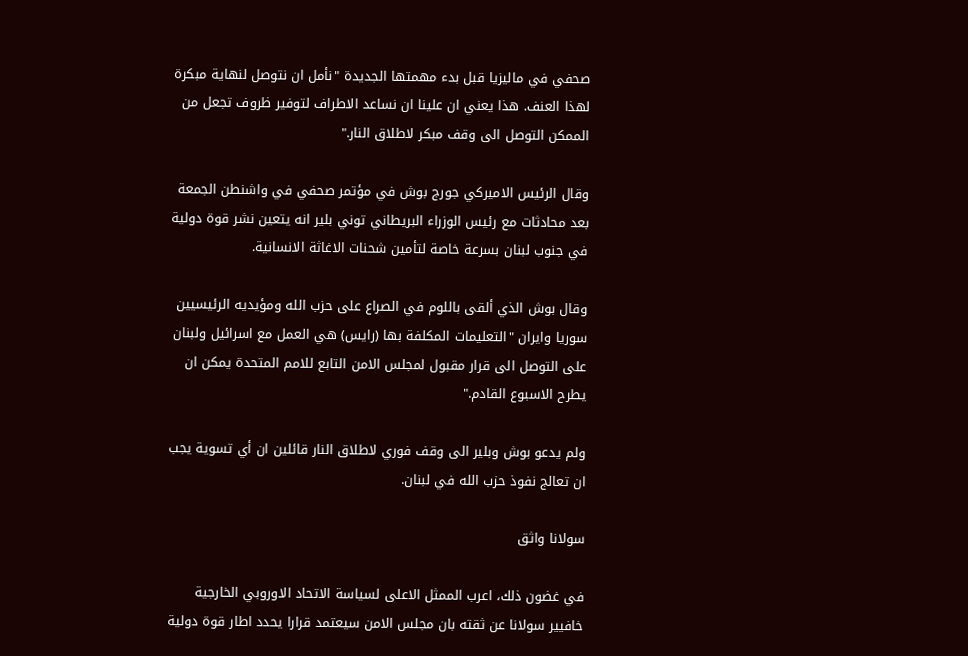صحفي في ماليزيا قبل بدء مهمتها الجديدة "نأمل ان نتوصل لنهاية مبكرة لهذا العنف. هذا يعني ان علينا ان نساعد الاطراف لتوفير ظروف تجعل من الممكن التوصل الى وقف مبكر لاطلاق النار."

وقال الرئيس الاميركي جورج بوش في مؤتمر صحفي في واشنطن الجمعة بعد محادثات مع رئيس الوزراء البريطاني توني بلير انه يتعين نشر قوة دولية في جنوب لبنان بسرعة خاصة لتأمين شحنات الاغاثة الانسانية.

وقال بوش الذي ألقى باللوم في الصراع على حزب الله ومؤيديه الرئيسيين سوريا وايران "التعليمات المكلفة بها (رايس) هي العمل مع اسرائيل ولبنان على التوصل الى قرار مقبول لمجلس الامن التابع للامم المتحدة يمكن ان يطرح الاسبوع القادم."

ولم يدعو بوش وبلير الى وقف فوري لاطلاق النار قائلين ان أي تسوية يجب ان تعالج نفوذ حزب الله في لبنان.

سولانا واثق

في غضون ذلك، اعرب الممثل الاعلى لسياسة الاتحاد الاوروبي الخارجية خافيير سولانا عن ثقته بان مجلس الامن سيعتمد قرارا يحدد اطار قوة دولية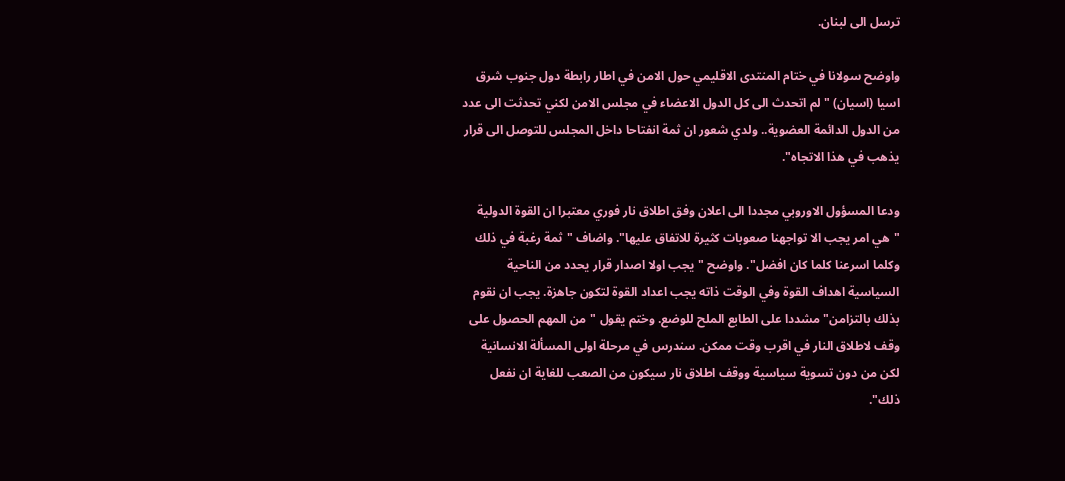ترسل الى لبنان.

واوضح سولانا في ختام المنتدى الاقليمي حول الامن في اطار رابطة دول جنوب شرق اسيا (اسيان) "لم اتحدث الى كل الدول الاعضاء في مجلس الامن لكني تحدثت الى عدد من الدول الدائمة العضوية.. ولدي شعور ان ثمة انفتاحا داخل المجلس للتوصل الى قرار يذهب في هذا الاتجاه".

ودعا المسؤول الاوروبي مجددا الى اعلان وفق اطلاق نار فوري معتبرا ان القوة الدولية "هي امر يجب الا تواجهنا صعوبات كثيرة للاتفاق عليها". واضاف "ثمة رغبة في ذلك وكلما اسرعنا كلما كان افضل". واوضح "يجب اولا اصدار قرار يحدد من الناحية السياسية اهداف القوة وفي الوقت ذاته يجب اعداد القوة لتكون جاهزة. يجب ان نقوم بذلك بالتزامن" مشددا على الطابع الملح للوضع. وختم يقول "من المهم الحصول على وقف لاطلاق النار في اقرب وقت ممكن. سندرس في مرحلة اولى المسألة الانسانية لكن من دون تسوية سياسية ووقف اطلاق نار سيكون من الصعب للغاية ان نفعل ذلك".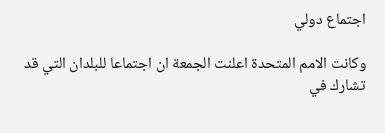اجتماع دولي

وكانت الامم المتحدة اعلنت الجمعة ان اجتماعا للبلدان التي قد تشارك في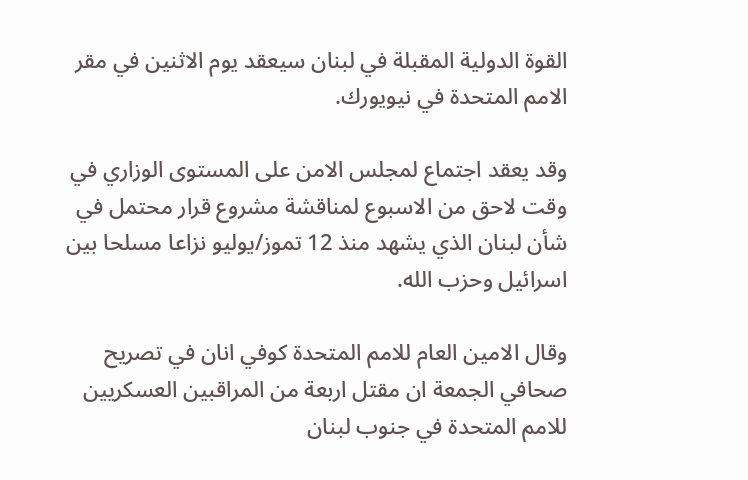القوة الدولية المقبلة في لبنان سيعقد يوم الاثنين في مقر الامم المتحدة في نيويورك.

وقد يعقد اجتماع لمجلس الامن على المستوى الوزاري في وقت لاحق من الاسبوع لمناقشة مشروع قرار محتمل في شأن لبنان الذي يشهد منذ 12 تموز/يوليو نزاعا مسلحا بين اسرائيل وحزب الله.

وقال الامين العام للامم المتحدة كوفي انان في تصريح صحافي الجمعة ان مقتل اربعة من المراقبين العسكريين للامم المتحدة في جنوب لبنان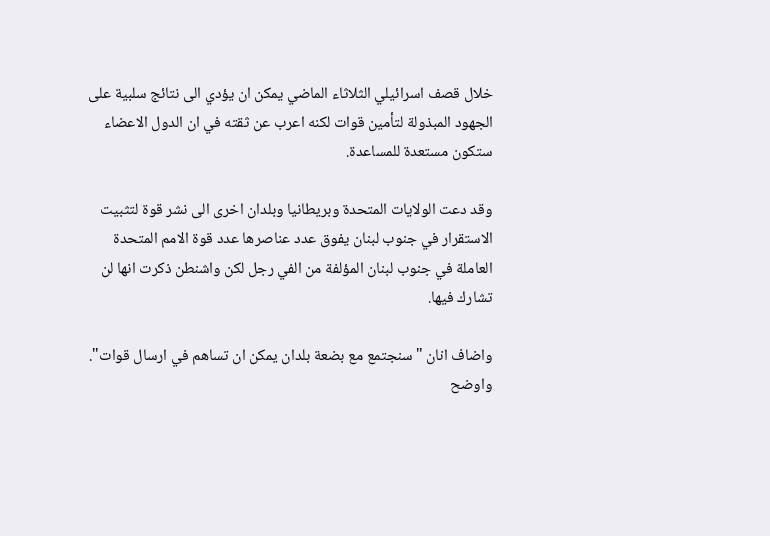خلال قصف اسرائيلي الثلاثاء الماضي يمكن ان يؤدي الى نتائج سلبية على الجهود المبذولة لتأمين قوات لكنه اعرب عن ثقته في ان الدول الاعضاء ستكون مستعدة للمساعدة.

وقد دعت الولايات المتحدة وبريطانيا وبلدان اخرى الى نشر قوة لتثبيت الاستقرار في جنوب لبنان يفوق عدد عناصرها عدد قوة الامم المتحدة العاملة في جنوب لبنان المؤلفة من الفي رجل لكن واشنطن ذكرت انها لن تشارك فيها.

واضاف انان "سنجتمع مع بضعة بلدان يمكن ان تساهم في ارسال قوات". واوضح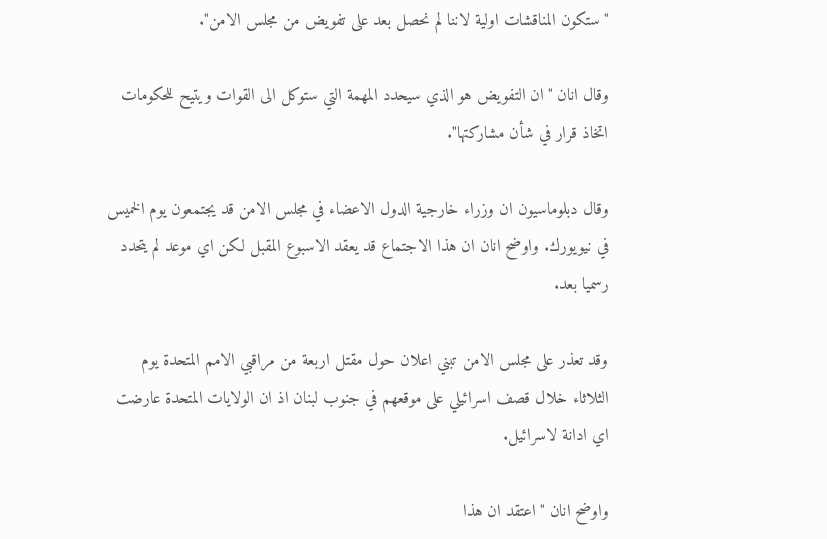"ستكون المناقشات اولية لاننا لم نحصل بعد على تفويض من مجلس الامن".

وقال انان "ان التفويض هو الذي سيحدد المهمة التي ستوكل الى القوات ويتيح للحكومات اتخاذ قرار في شأن مشاركتها".

وقال دبلوماسيون ان وزراء خارجية الدول الاعضاء في مجلس الامن قد يجتمعون يوم الخميس في نيويورك. واوضح انان ان هذا الاجتماع قد يعقد الاسبوع المقبل لكن اي موعد لم يتحدد رسميا بعد.

وقد تعذر على مجلس الامن تبني اعلان حول مقتل اربعة من مراقبي الامم المتحدة يوم الثلاثاء خلال قصف اسرائيلي على موقعهم في جنوب لبنان اذ ان الولايات المتحدة عارضت اي ادانة لاسرائيل.

واوضح انان "اعتقد ان هذا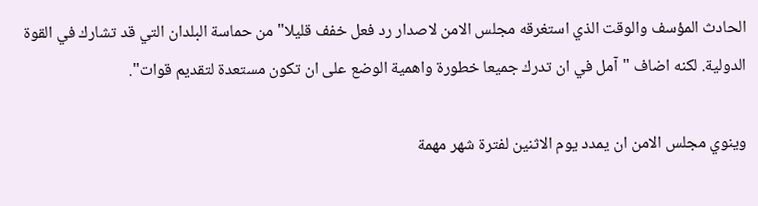الحادث المؤسف والوقت الذي استغرقه مجلس الامن لاصدار رد فعل خفف قليلا" من حماسة البلدان التي قد تشارك في القوة الدولية. لكنه اضاف "آمل في ان تدرك جميعا خطورة واهمية الوضع على ان تكون مستعدة لتقديم قوات".

وينوي مجلس الامن ان يمدد يوم الاثنين لفترة شهر مهمة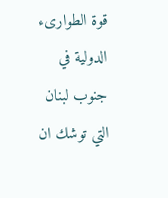قوة الطوارىء الدولية في جنوب لبنان التي توشك ان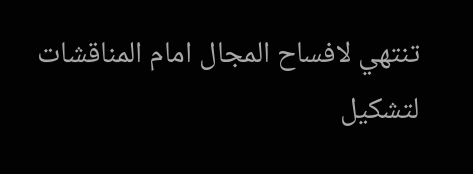تنتهي لافساح المجال امام المناقشات لتشكيل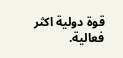قوة دولية اكثر فعالية.